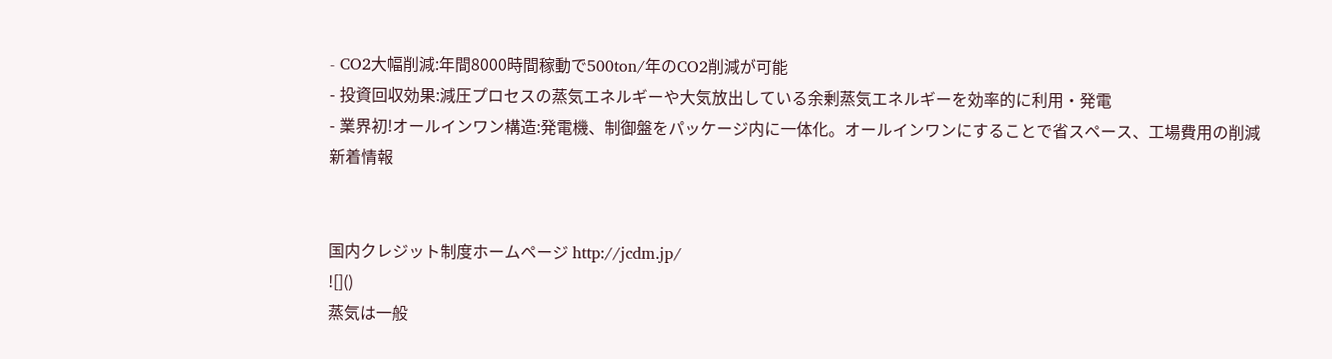- CO2大幅削減:年間8000時間稼動で500ton/年のCO2削減が可能
- 投資回収効果:減圧プロセスの蒸気エネルギーや大気放出している余剰蒸気エネルギーを効率的に利用・発電
- 業界初!オールインワン構造:発電機、制御盤をパッケージ内に一体化。オールインワンにすることで省スペース、工場費用の削減
新着情報


国内クレジット制度ホームページ http://jcdm.jp/
![]()
蒸気は一般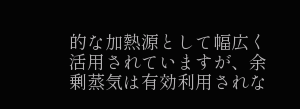的な加熱源として幅広く活用されていますが、余剰蒸気は有効利用されな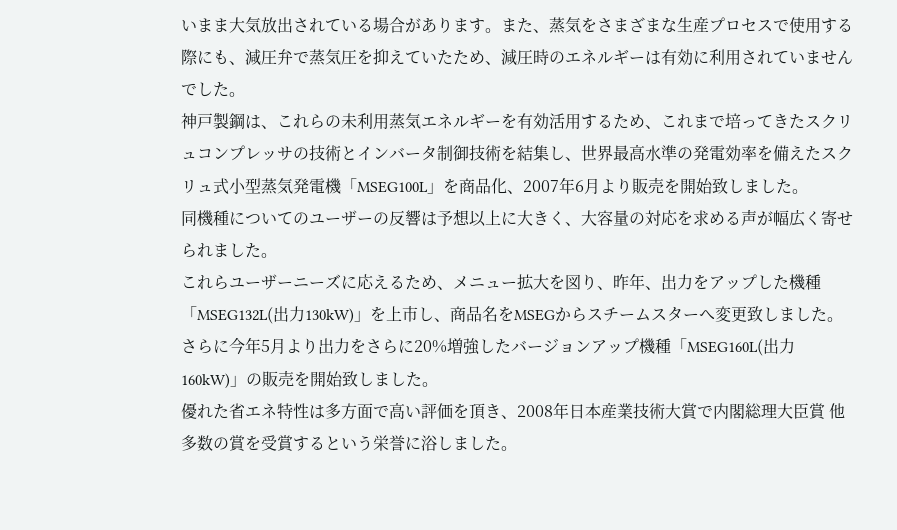いまま大気放出されている場合があります。また、蒸気をさまざまな生産プロセスで使用する際にも、減圧弁で蒸気圧を抑えていたため、減圧時のエネルギーは有効に利用されていませんでした。
神戸製鋼は、これらの未利用蒸気エネルギーを有効活用するため、これまで培ってきたスクリュコンプレッサの技術とインバータ制御技術を結集し、世界最高水準の発電効率を備えたスクリュ式小型蒸気発電機「MSEG100L」を商品化、2007年6月より販売を開始致しました。
同機種についてのユーザーの反響は予想以上に大きく、大容量の対応を求める声が幅広く寄せられました。
これらユーザーニーズに応えるため、メニュー拡大を図り、昨年、出力をアップした機種「MSEG132L(出力130kW)」を上市し、商品名をMSEGからスチームスターへ変更致しました。
さらに今年5月より出力をさらに20%増強したバージョンアップ機種「MSEG160L(出力160kW)」の販売を開始致しました。
優れた省エネ特性は多方面で高い評価を頂き、2008年日本産業技術大賞で内閣総理大臣賞 他多数の賞を受賞するという栄誉に浴しました。